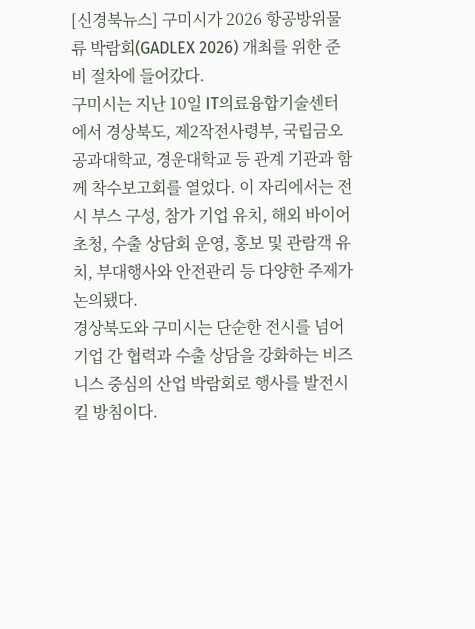[신경북뉴스] 구미시가 2026 항공방위물류 박람회(GADLEX 2026) 개최를 위한 준비 절차에 들어갔다.
구미시는 지난 10일 IT의료융합기술센터에서 경상북도, 제2작전사령부, 국립금오공과대학교, 경운대학교 등 관계 기관과 함께 착수보고회를 열었다. 이 자리에서는 전시 부스 구성, 참가 기업 유치, 해외 바이어 초청, 수출 상담회 운영, 홍보 및 관람객 유치, 부대행사와 안전관리 등 다양한 주제가 논의됐다.
경상북도와 구미시는 단순한 전시를 넘어 기업 간 협력과 수출 상담을 강화하는 비즈니스 중심의 산업 박람회로 행사를 발전시킬 방침이다.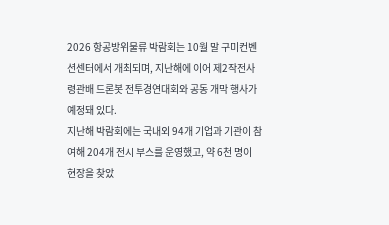2026 항공방위물류 박람회는 10월 말 구미컨벤션센터에서 개최되며, 지난해에 이어 제2작전사령관배 드론봇 전투경연대회와 공동 개막 행사가 예정돼 있다.
지난해 박람회에는 국내외 94개 기업과 기관이 참여해 204개 전시 부스를 운영했고, 약 6천 명이 현장을 찾았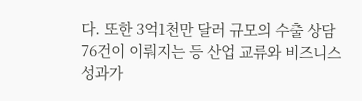다. 또한 3억1천만 달러 규모의 수출 상담 76건이 이뤄지는 등 산업 교류와 비즈니스 성과가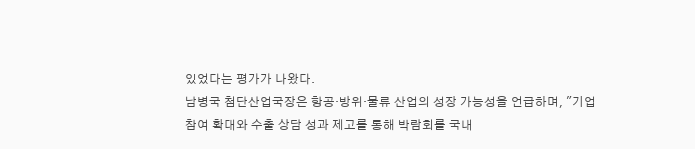있었다는 평가가 나왔다.
남병국 첨단산업국장은 항공·방위·물류 산업의 성장 가능성을 언급하며, "기업 참여 확대와 수출 상담 성과 제고를 통해 박람회를 국내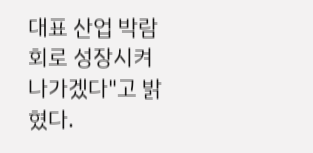대표 산업 박람회로 성장시켜 나가겠다"고 밝혔다.